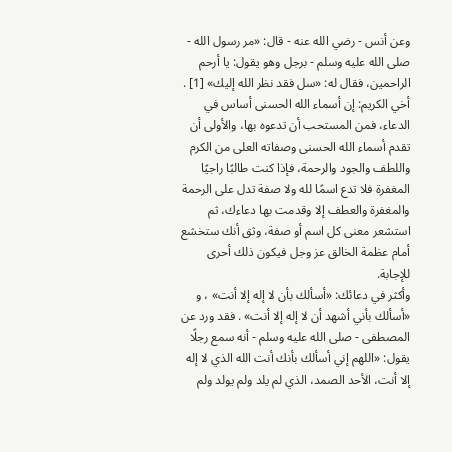وعن أنس - رضي الله عنه - قال: «مر رسول الله - صلى الله عليه وسلم - برجل وهو يقول: يا أرحم الراحمين، فقال له: «سل فقد نظر الله إليك» [1] .
أخي الكريم: إن أسماء الله الحسنى أساس في الدعاء، فمن المستحب أن تدعوه بها، والأولى أن تقدم أسماء الله الحسنى وصفاته العلى من الكرم واللطف والجود والرحمة، فإذا كنت طالبًا راجيًا المغفرة فلا تدع اسمًا لله ولا صفة تدل على الرحمة والمغفرة والعطف إلا وقدمت بها دعاءك، ثم استشعر معنى كل اسم أو صفة، وثق أنك ستخشع أمام عظمة الخالق عز وجل فيكون ذلك أحرى للإجابة.
وأكثر في دعائك: «أسألك بأن لا إله إلا أنت» ، و «أسألك بأني أشهد أن لا إله إلا أنت» . فقد ورد عن المصطفى - صلى الله عليه وسلم - أنه سمع رجلًا يقول: «اللهم إني أسألك بأنك أنت الله الذي لا إله إلا أنت، الأحد الصمد، الذي لم يلد ولم يولد ولم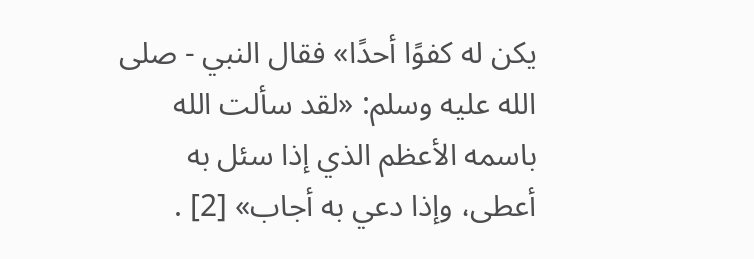يكن له كفوًا أحدًا» فقال النبي - صلى الله عليه وسلم: «لقد سألت الله باسمه الأعظم الذي إذا سئل به أعطى، وإذا دعي به أجاب» [2] .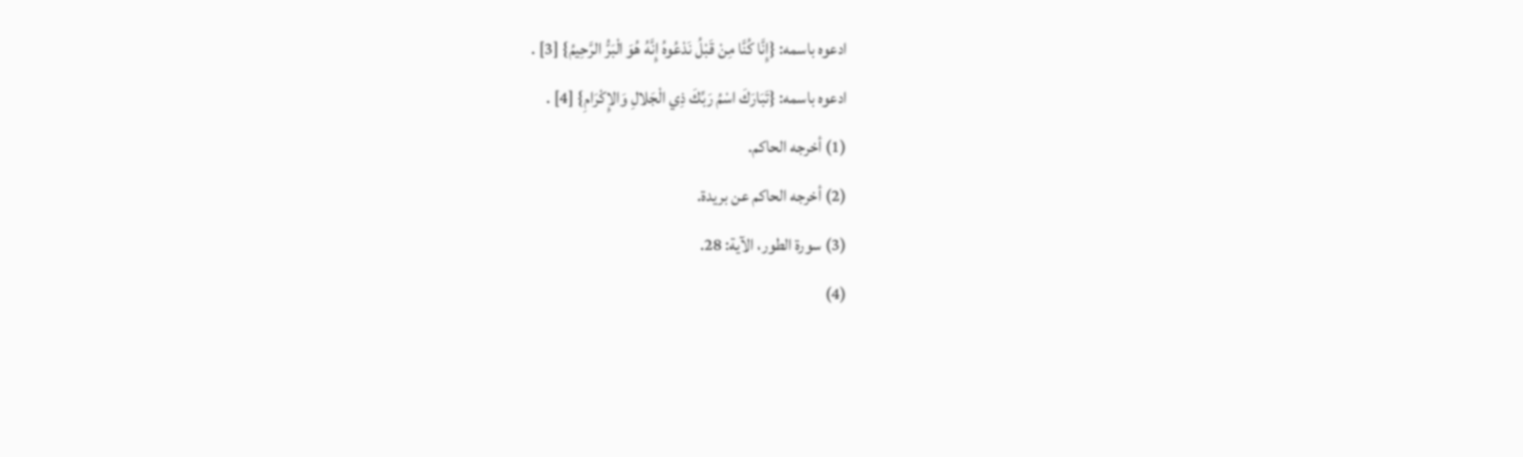ادعوه باسمه: {إِنَّا كُنَّا مِنْ قَبْلُ نَدْعُوهُ إِنَّهُ هُوَ الْبَرُّ الرَّحِيمُ} [3] .
ادعوه باسمه: {تَبَارَكَ اسْمُ رَبِّكَ ذِي الْجَلالِ وَالإِكْرَامِ} [4] .
(1) أخرجه الحاكم.
(2) أخرجه الحاكم عن بريدة.
(3) سورة الطور، الآية: 28.
(4)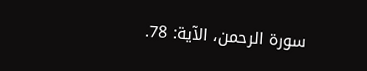سورة الرحمن، الآية: 78.